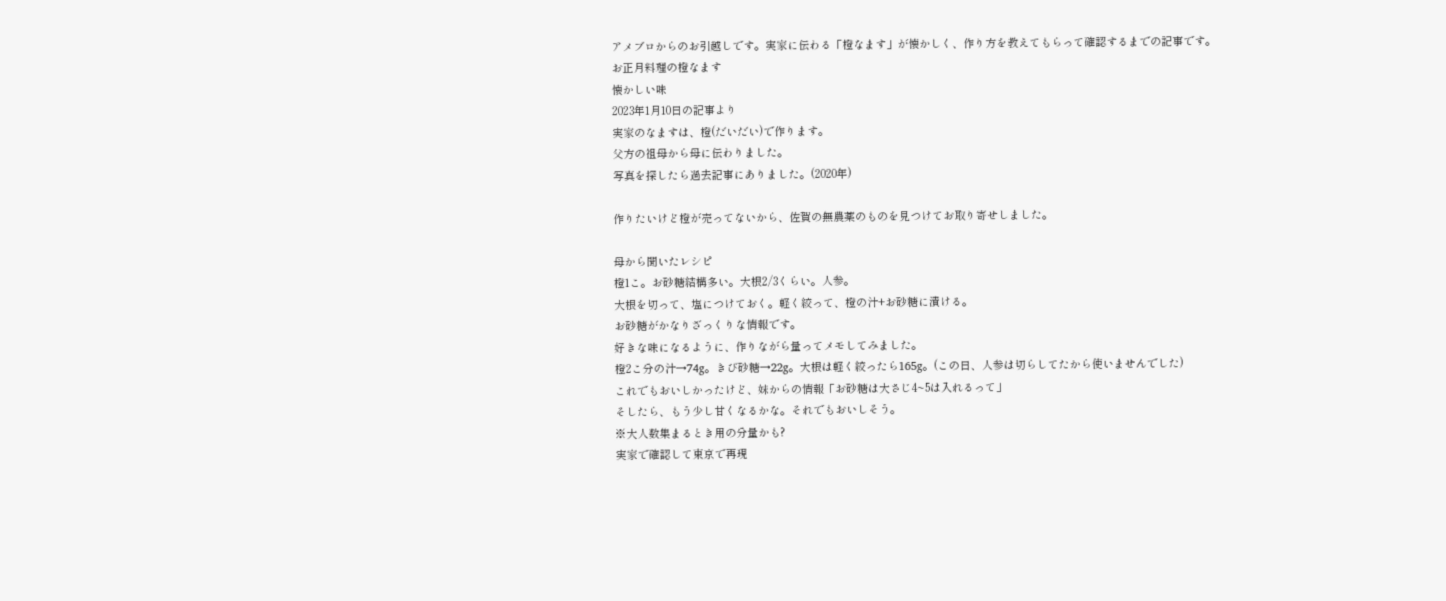アメブロからのお引越しです。実家に伝わる「橙なます」が懐かしく、作り方を教えてもらって確認するまでの記事です。
お正月料理の橙なます
懐かしい味
2023年1月10日の記事より
実家のなますは、橙(だいだい)で作ります。
父方の祖母から母に伝わりました。
写真を探したら過去記事にありました。(2020年)

作りたいけど橙が売ってないから、佐賀の無農薬のものを見つけてお取り寄せしました。

母から聞いたレシピ
橙1こ。お砂糖結構多い。大根2/3くらい。人参。
大根を切って、塩につけておく。軽く絞って、橙の汁+お砂糖に漬ける。
お砂糖がかなりざっくりな情報です。
好きな味になるように、作りながら量ってメモしてみました。
橙2こ分の汁→74g。きび砂糖→22g。大根は軽く絞ったら165g。(この日、人参は切らしてたから使いませんでした)
これでもおいしかったけど、妹からの情報「お砂糖は大さじ4~5は入れるって」
そしたら、もう少し甘くなるかな。それでもおいしそう。
※大人数集まるとき用の分量かも?
実家で確認して東京で再現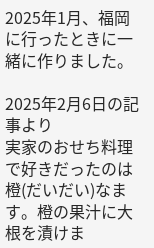2025年1月、福岡に行ったときに一緒に作りました。

2025年2月6日の記事より
実家のおせち料理で好きだったのは橙(だいだい)なます。橙の果汁に大根を漬けま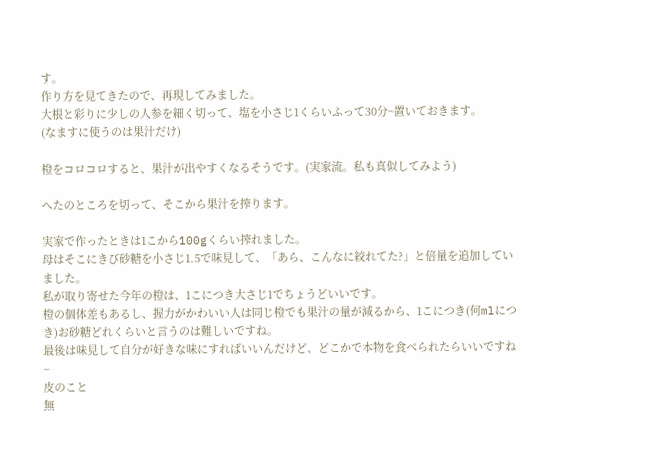す。
作り方を見てきたので、再現してみました。
大根と彩りに少しの人参を細く切って、塩を小さじ1くらいふって30分~置いておきます。
(なますに使うのは果汁だけ)

橙をコロコロすると、果汁が出やすくなるそうです。(実家流。私も真似してみよう)

へたのところを切って、そこから果汁を搾ります。

実家で作ったときは1こから100gくらい搾れました。
母はそこにきび砂糖を小さじ1.5で味見して、「あら、こんなに絞れてた?」と倍量を追加していました。
私が取り寄せた今年の橙は、1こにつき大さじ1でちょうどいいです。
橙の個体差もあるし、握力がかわいい人は同じ橙でも果汁の量が減るから、1こにつき(何mlにつき)お砂糖どれくらいと言うのは難しいですね。
最後は味見して自分が好きな味にすればいいんだけど、どこかで本物を食べられたらいいですね~
皮のこと
無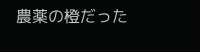農薬の橙だった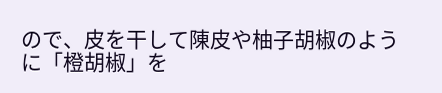ので、皮を干して陳皮や柚子胡椒のように「橙胡椒」を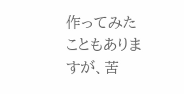作ってみたこともありますが、苦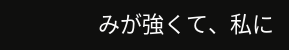みが強くて、私に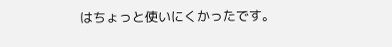はちょっと使いにくかったです。